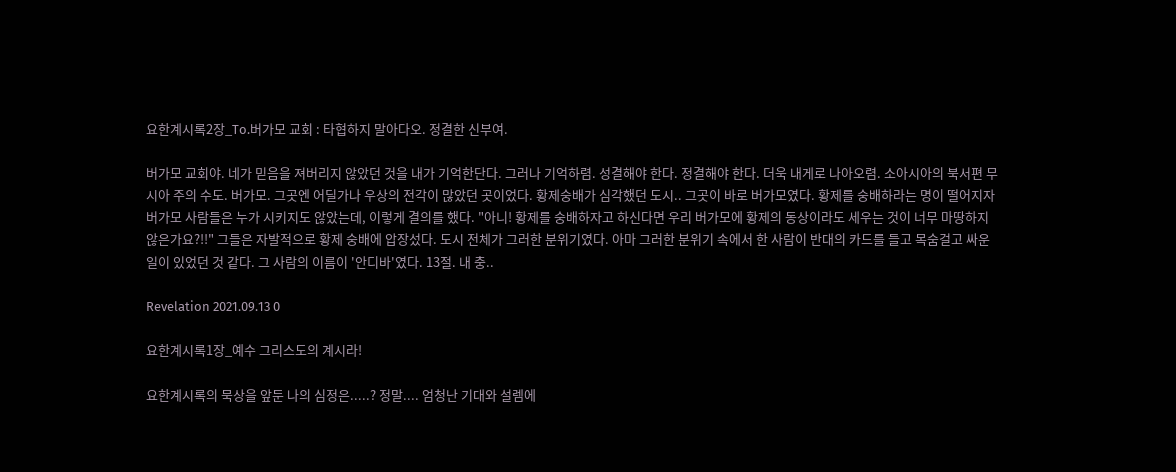요한계시록2장_To.버가모 교회 : 타협하지 말아다오. 정결한 신부여.

버가모 교회야. 네가 믿음을 져버리지 않았던 것을 내가 기억한단다. 그러나 기억하렴. 성결해야 한다. 정결해야 한다. 더욱 내게로 나아오렴. 소아시아의 북서편 무시아 주의 수도. 버가모. 그곳엔 어딜가나 우상의 전각이 많았던 곳이었다. 황제숭배가 심각했던 도시.. 그곳이 바로 버가모였다. 황제를 숭배하라는 명이 떨어지자 버가모 사람들은 누가 시키지도 않았는데, 이렇게 결의를 했다. "아니! 황제를 숭배하자고 하신다면 우리 버가모에 황제의 동상이라도 세우는 것이 너무 마땅하지 않은가요?!!" 그들은 자발적으로 황제 숭배에 압장섰다. 도시 전체가 그러한 분위기였다. 아마 그러한 분위기 속에서 한 사람이 반대의 카드를 들고 목숨걸고 싸운 일이 있었던 것 같다. 그 사람의 이름이 '안디바'였다. 13절. 내 충..

Revelation 2021.09.13 0

요한계시록1장_예수 그리스도의 계시라!

요한계시록의 묵상을 앞둔 나의 심정은.....? 정말.... 엄청난 기대와 설렘에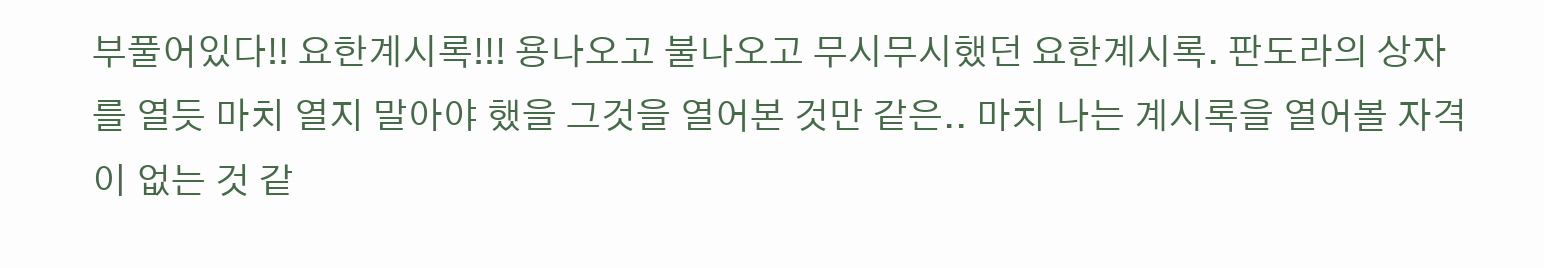부풀어있다!! 요한계시록!!! 용나오고 불나오고 무시무시했던 요한계시록. 판도라의 상자를 열듯 마치 열지 말아야 했을 그것을 열어본 것만 같은.. 마치 나는 계시록을 열어볼 자격이 없는 것 같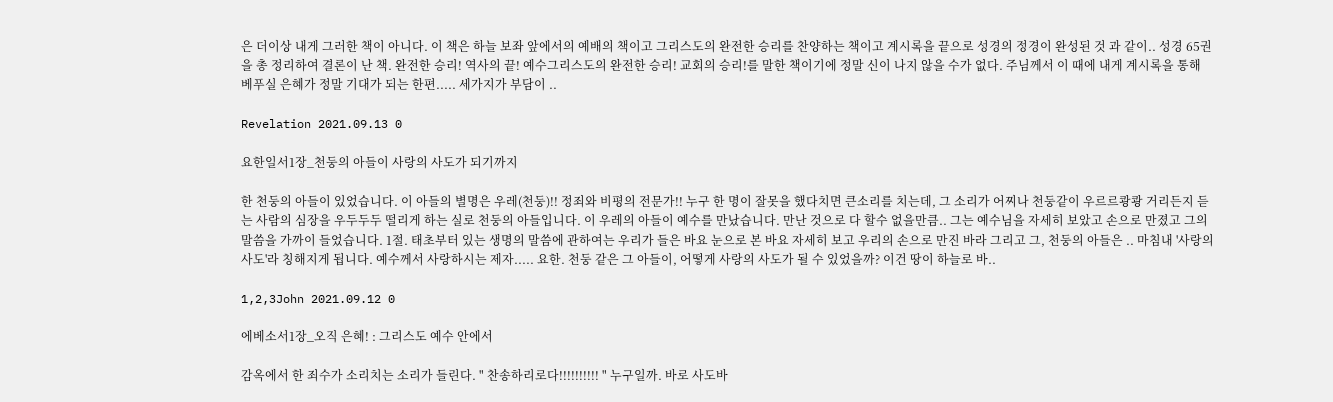은 더이상 내게 그러한 책이 아니다. 이 책은 하늘 보좌 앞에서의 예배의 책이고 그리스도의 완전한 승리를 찬양하는 책이고 계시록을 끝으로 성경의 정경이 완성된 것 과 같이.. 성경 65권을 총 정리하여 결론이 난 책. 완전한 승리! 역사의 끝! 예수그리스도의 완전한 승리! 교회의 승리!를 말한 책이기에 정말 신이 나지 않을 수가 없다. 주님께서 이 때에 내게 계시록을 통해 베푸실 은혜가 정말 기대가 되는 한편..... 세가지가 부담이 ..

Revelation 2021.09.13 0

요한일서1장_천둥의 아들이 사랑의 사도가 되기까지

한 천둥의 아들이 있었습니다. 이 아들의 별명은 우레(천둥)!! 정죄와 비평의 전문가!! 누구 한 명이 잘못을 했다치면 큰소리를 치는데, 그 소리가 어찌나 천둥같이 우르르쾅쾅 거리든지 듣는 사람의 심장을 우두두두 떨리게 하는 실로 천둥의 아들입니다. 이 우레의 아들이 예수를 만났습니다. 만난 것으로 다 할수 없을만큼.. 그는 예수님을 자세히 보았고 손으로 만졌고 그의 말씀을 가까이 들었습니다. 1절. 태초부터 있는 생명의 말씀에 관하여는 우리가 들은 바요 눈으로 본 바요 자세히 보고 우리의 손으로 만진 바라 그리고 그, 천둥의 아들은 .. 마침내 '사랑의 사도'라 칭해지게 됩니다. 예수께서 사랑하시는 제자..... 요한. 천둥 같은 그 아들이, 어떻게 사랑의 사도가 될 수 있었을까? 이건 땅이 하늘로 바..

1,2,3John 2021.09.12 0

에베소서1장_오직 은혜! : 그리스도 예수 안에서

감옥에서 한 죄수가 소리치는 소리가 들린다. " 찬송하리로다!!!!!!!!!! " 누구일까. 바로 사도바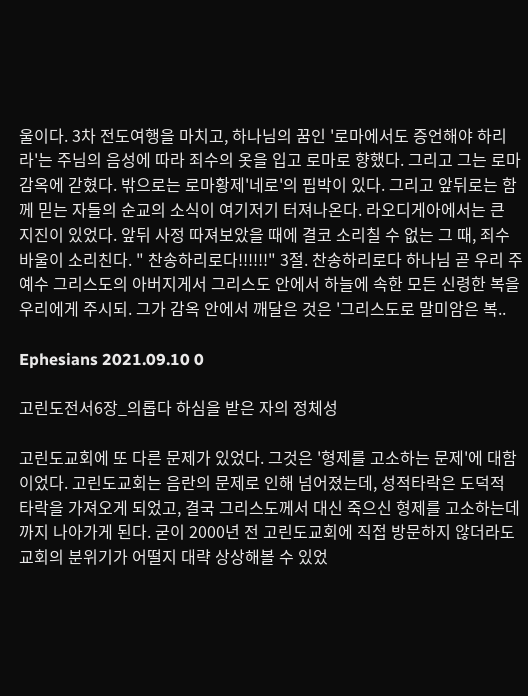울이다. 3차 전도여행을 마치고, 하나님의 꿈인 '로마에서도 증언해야 하리라'는 주님의 음성에 따라 죄수의 옷을 입고 로마로 향했다. 그리고 그는 로마 감옥에 갇혔다. 밖으로는 로마황제'네로'의 핍박이 있다. 그리고 앞뒤로는 함께 믿는 자들의 순교의 소식이 여기저기 터져나온다. 라오디게아에서는 큰 지진이 있었다. 앞뒤 사정 따져보았을 때에 결코 소리칠 수 없는 그 때, 죄수 바울이 소리친다. " 찬송하리로다!!!!!!" 3절. 찬송하리로다 하나님 곧 우리 주 예수 그리스도의 아버지게서 그리스도 안에서 하늘에 속한 모든 신령한 복을 우리에게 주시되. 그가 감옥 안에서 깨달은 것은 '그리스도로 말미암은 복..

Ephesians 2021.09.10 0

고린도전서6장_의롭다 하심을 받은 자의 정체성

고린도교회에 또 다른 문제가 있었다. 그것은 '형제를 고소하는 문제'에 대함이었다. 고린도교회는 음란의 문제로 인해 넘어졌는데, 성적타락은 도덕적 타락을 가져오게 되었고, 결국 그리스도께서 대신 죽으신 형제를 고소하는데까지 나아가게 된다. 굳이 2000년 전 고린도교회에 직접 방문하지 않더라도 교회의 분위기가 어떨지 대략 상상해볼 수 있었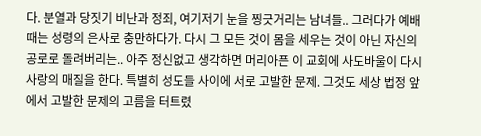다. 분열과 당짓기 비난과 정죄, 여기저기 눈을 찡긋거리는 남녀들.. 그러다가 예배때는 성령의 은사로 충만하다가. 다시 그 모든 것이 몸을 세우는 것이 아닌 자신의 공로로 돌려버리는.. 아주 정신없고 생각하면 머리아픈 이 교회에 사도바울이 다시 사랑의 매질을 한다. 특별히 성도들 사이에 서로 고발한 문제. 그것도 세상 법정 앞에서 고발한 문제의 고름을 터트렸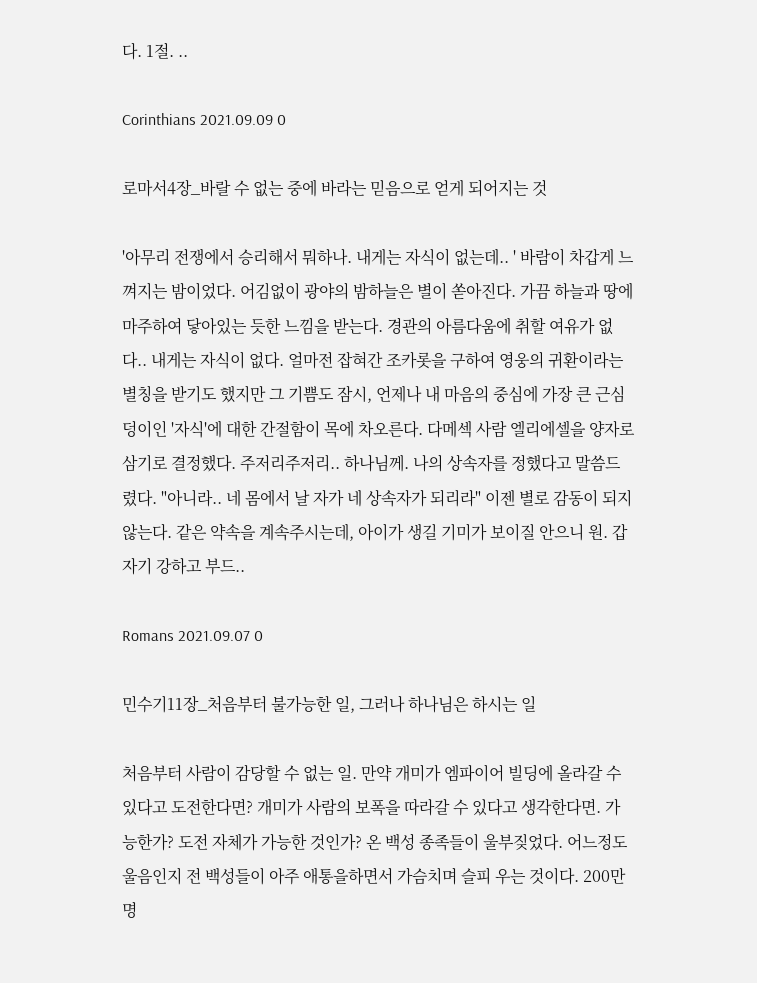다. 1절. ..

Corinthians 2021.09.09 0

로마서4장_바랄 수 없는 중에 바라는 믿음으로 얻게 되어지는 것

'아무리 전쟁에서 승리해서 뭐하나. 내게는 자식이 없는데.. ' 바람이 차갑게 느껴지는 밤이었다. 어김없이 광야의 밤하늘은 별이 쏟아진다. 가끔 하늘과 땅에 마주하여 닿아있는 듯한 느낌을 받는다. 경관의 아름다움에 취할 여유가 없다.. 내게는 자식이 없다. 얼마전 잡혀간 조카롯을 구하여 영웅의 귀환이라는 별칭을 받기도 했지만 그 기쁨도 잠시, 언제나 내 마음의 중심에 가장 큰 근심덩이인 '자식'에 대한 간절함이 목에 차오른다. 다메섹 사람 엘리에셀을 양자로 삼기로 결정했다. 주저리주저리.. 하나님께. 나의 상속자를 정했다고 말씀드렸다. "아니라.. 네 몸에서 날 자가 네 상속자가 되리라" 이젠 별로 감동이 되지 않는다. 같은 약속을 계속주시는데, 아이가 생길 기미가 보이질 안으니 원. 갑자기 강하고 부드..

Romans 2021.09.07 0

민수기11장_처음부터 불가능한 일, 그러나 하나님은 하시는 일

처음부터 사람이 감당할 수 없는 일. 만약 개미가 엠파이어 빌딩에 올라갈 수 있다고 도전한다면? 개미가 사람의 보폭을 따라갈 수 있다고 생각한다면. 가능한가? 도전 자체가 가능한 것인가? 온 백성 종족들이 울부짖었다. 어느정도 울음인지 전 백성들이 아주 애통을하면서 가슴치며 슬피 우는 것이다. 200만명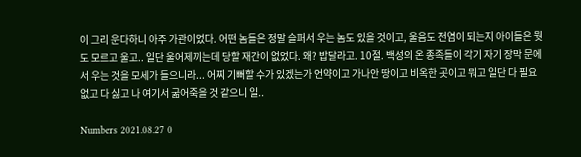이 그리 운다하니 아주 가관이었다. 어떤 놈들은 정말 슬퍼서 우는 놈도 있을 것이고, 울음도 전염이 되는지 아이들은 뭣 도 모르고 울고.. 일단 울어제끼는데 당할 재간이 없었다. 왜? 밥달라고. 10절. 백성의 온 종족들이 각기 자기 장막 문에서 우는 것을 모세가 들으니라... 어찌 기뻐할 수가 있겠는가 언약이고 가나안 땅이고 비옥한 곳이고 뭐고 일단 다 필요없고 다 싫고 나 여기서 굶어죽을 것 같으니 일..

Numbers 2021.08.27 0